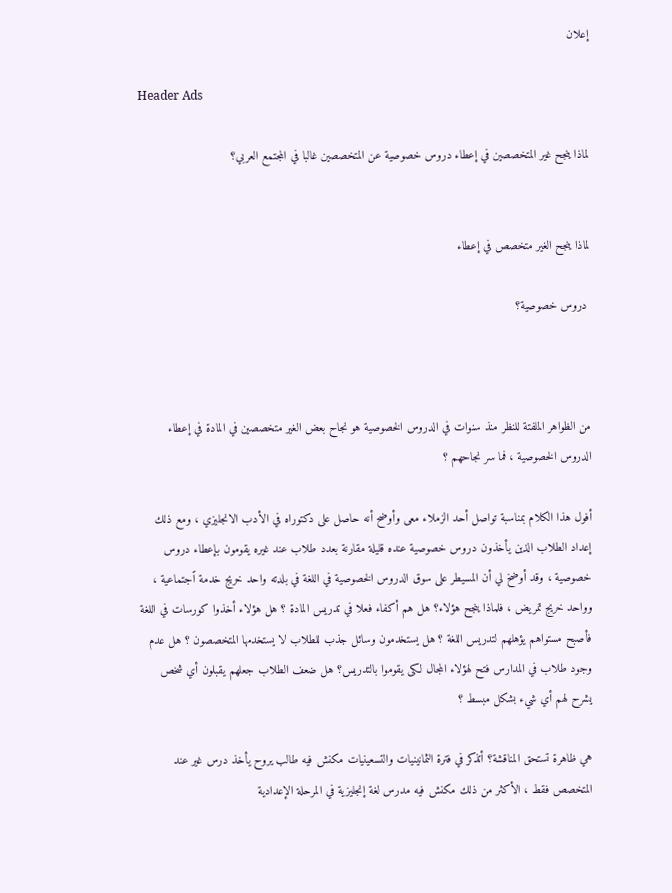إعلان

Header Ads

لماذا ينجح غير المتخصصين في إعطاء دروس خصوصية عن المتخصصين غالبا في المجتمع العربي؟


لماذا ينجح الغير متخصص في إعطاء

 دروس خصوصية؟



من الظواهر الملفتة للنظر منذ سنوات في الدروس الخصوصية هو نجاح بعض الغير متخصصين في المادة في إعطاء الدروس الخصوصية ، فما سر نجاحهم ؟

أفول هذا الكلام بمناسبة تواصل أحد الزملاء معى وأوضح أنه حاصل على دكتوراه في الأدب الانجليزي ، ومع ذلك إعداد الطلاب الذين يأخذون دروس خصوصية عنده قليلة مقارنة بعدد طلاب عند غيره يقومون بإعطاء دروس خصوصية ، وقد أوضخ لي أن المسيطر على سوق الدروس الخصوصية في اللغة في بلدته واحد خريج خدمة ٱجتماعية ، وواحد خريج تمريض ، فلماذا ينجح هؤلاء؟ هل هم أكفاء فعلا في تدريس المادة ؟ هل هؤلاء أخذوا كورسات في اللغة فأصبح مستواهم يؤهلهم لتدريس اللغة ؟ هل يستخدمون وسائل جذب للطلاب لا يستخدمها المتخصصون ؟ هل عدم وجود طلاب في المدارس فتح لهؤلاء المجال لكى يقوموا بالتدريس؟ هل ضعف الطلاب جعلهم يقبلون أي شخص يشرح لهم أي شيء بشكل مبسط ؟

هي ظاهرة تستحق المناقشة؟ أتذكر في فترة الثمانينيات والتسعينيات مكنش فيه طالب يروح يأخذ درس غير عند المتخصص فقط ، الأكثر من ذلك مكنش فيه مدرس لغة إنجليزية في المرحلة الإعدادية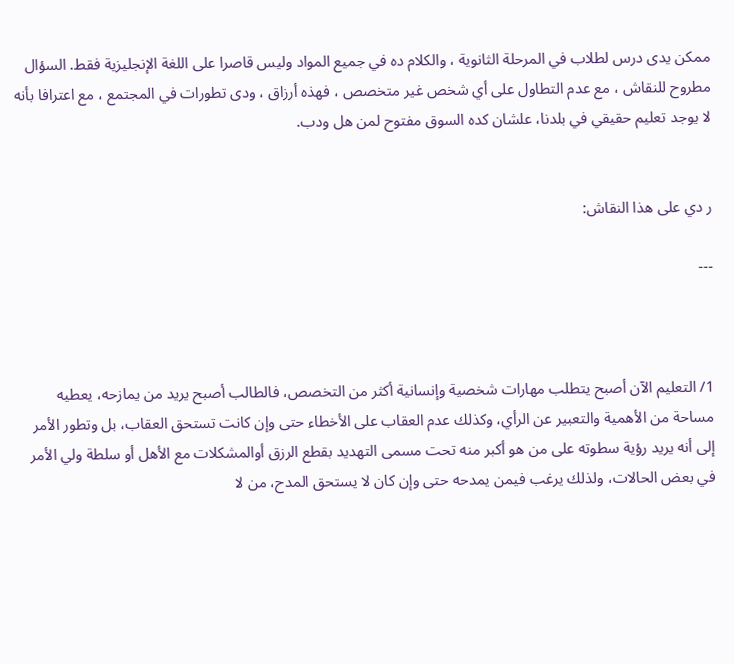ممكن يدى درس لطلاب في المرحلة الثانوية ، والكلام ده في جميع المواد وليس قاصرا على اللغة الإنجليزية فقط. السؤال مطروح للنقاش ، مع عدم التطاول على أي شخص غير متخصص ، فهذه أرزاق ، ودى تطورات في المجتمع ، مع اعترافا بأنه لا يوجد تعليم حقيقي في بلدنا، علشان كده السوق مفتوح لمن هل ودب.


ر دي على هذا النقاش:

---



1/ التعليم الآن أصبح يتطلب مهارات شخصية وإنسانية أكثر من التخصص، فالطالب أصبح يريد من يمازحه، يعطيه مساحة من الأهمية والتعبير عن الرأي، وكذلك عدم العقاب على الأخطاء حتى وإن كانت تستحق العقاب، بل وتطور الأمر إلى أنه يريد رؤية سطوته على من هو أكبر منه تحت مسمى التهديد بقطع الرزق أوالمشكلات مع الأهل أو سلطة ولي الأمر في بعض الحالات، ولذلك يرغب فيمن يمدحه حتى وإن كان لا يستحق المدح، من لا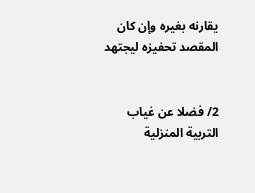يقارنه بغيره وإن كان المقصد تحفيزه ليجتهد


2/ فضلا عن غياب التربية المنزلية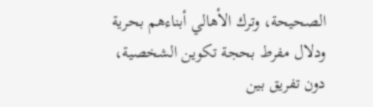الصحيحة، وترك الأهالي أبناءهم بحرية ودلال مفرط بحجة تكوين الشخصية، دون تفريق بين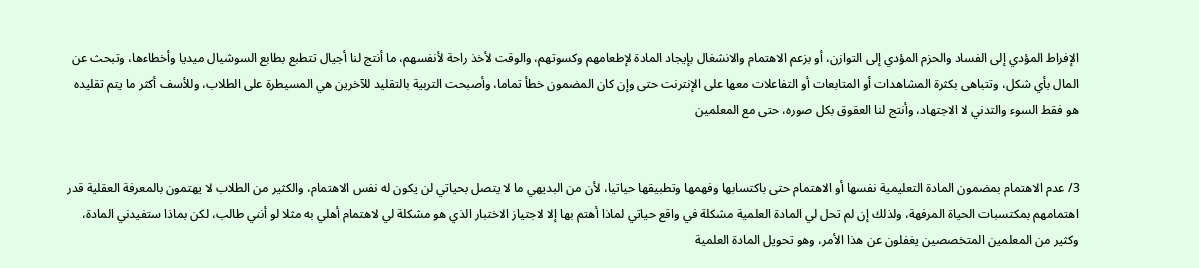الإفراط المؤدي إلى الفساد والحزم المؤدي إلى التوازن، أو بزعم الاهتمام والانشغال بإيجاد المادة لإطعامهم وكسوتهم، والوقت لأخذ راحة لأنفسهم، ما أنتج لنا أجيال تتطبع بطابع السوشيال ميديا وأخطاءها، وتبحث عن المال بأي شكل، وتتباهى بكثرة المشاهدات أو المتابعات أو التفاعلات معها على الإنترنت حتى وإن كان المضمون خطأ تماما، وأصبحت التربية بالتقليد للآخرين هي المسيطرة على الطلاب، وللأسف أكثر ما يتم تقليده هو فقط السوء والتدني لا الاجتهاد، وأنتج لنا العقوق بكل صوره، حتى مع المعلمين


3/ عدم الاهتمام بمضمون المادة التعليمية نفسها أو الاهتمام حتى باكتسابها وفهمها وتطبيقها حياتيا، لأن من البديهي ما لا يتصل بحياتي لن يكون له نفس الاهتمام، والكثير من الطلاب لا يهتمون بالمعرفة العقلية قدر اهتمامهم بمكتسبات الحياة المرفهة، ولذلك إن لم تحل لي المادة العلمية مشكلة في واقع حياتي لماذا أهتم بها إلا لاجتياز الاختبار الذي هو مشكلة لي لاهتمام أهلي به مثلا لو أنني طالب، لكن بماذا ستفيدني المادة، وكثير من المعلمين المتخصصين يغفلون عن هذا الأمر، وهو تحويل المادة العلمية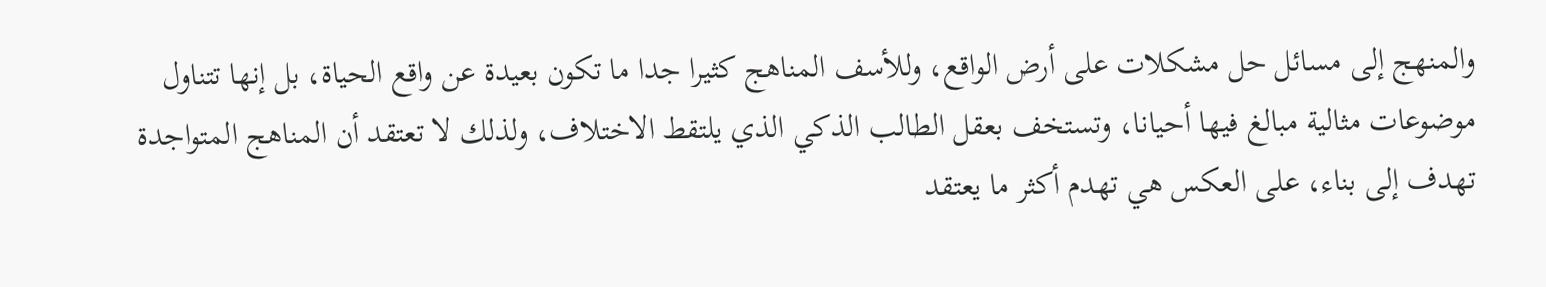والمنهج إلى مسائل حل مشكلات على أرض الواقع، وللأسف المناهج كثيرا جدا ما تكون بعيدة عن واقع الحياة، بل إنها تتناول موضوعات مثالية مبالغ فيها أحيانا، وتستخف بعقل الطالب الذكي الذي يلتقط الاختلاف، ولذلك لا تعتقد أن المناهج المتواجدة تهدف إلى بناء، على العكس هي تهدم أكثر ما يعتقد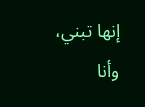إنها تبني، وأنا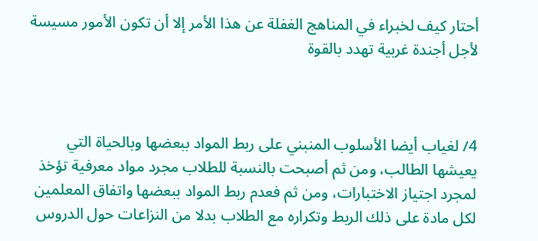أحتار كيف لخبراء في المناهج الغفلة عن هذا الأمر إلا أن تكون الأمور مسيسة لأجل أجندة غربية تهدد بالقوة



4/ لغياب أيضا الأسلوب المنبني على ربط المواد ببعضها وبالحياة التي يعيشها الطالب، ومن ثم أصبحت بالنسبة للطلاب مجرد مواد معرفية تؤخذ لمجرد اجتياز الاختبارات، ومن ثم فعدم ربط المواد ببعضها واتفاق المعلمين لكل مادة على ذلك الربط وتكراره مع الطلاب بدلا من النزاعات حول الدروس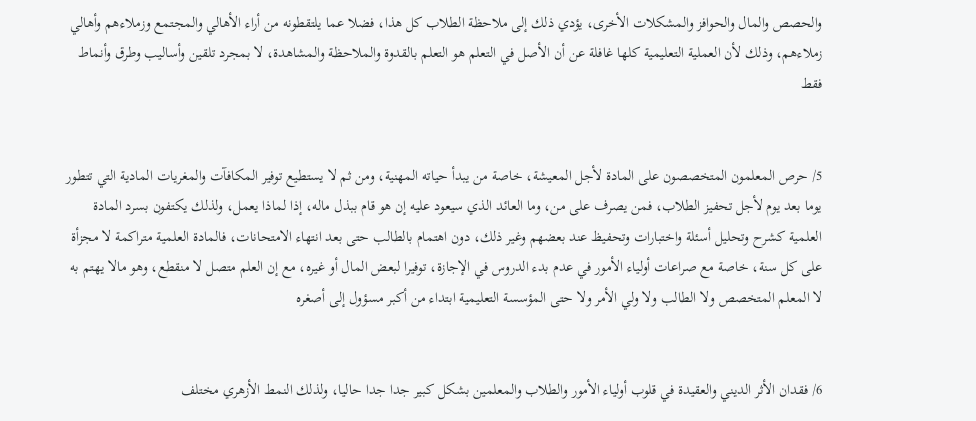والحصص والمال والحوافز والمشكلات الأخرى، يؤدي ذلك إلى ملاحظة الطلاب كل هذا، فضلا عما يلتقطونه من أراء الأهالي والمجتمع وزملاءهم وأهالي زملاءهم، وذلك لأن العملية التعليمية كلها غافلة عن أن الأصل في التعلم هو التعلم بالقدوة والملاحظة والمشاهدة، لا بمجرد تلقين وأساليب وطرق وأنماط فقط


5/ حرص المعلمون المتخصصون على المادة لأجل المعيشة، خاصة من يبدأ حياته المهنية، ومن ثم لا يستطيع توفير المكافآت والمغريات المادية التي تتطور يوما بعد يوم لأجل تحفيز الطلاب، فمن يصرف على من، وما العائد الذي سيعود عليه إن هو قام ببذل ماله، إذا لماذا يعمل، ولذلك يكتفون بسرد المادة العلمية كشرح وتحليل أسئلة واختبارات وتحفيظ عند بعضهم وغير ذلك، دون اهتمام بالطالب حتى بعد انتهاء الامتحانات، فالمادة العلمية متراكمة لا مجزأة على كل سنة، خاصة مع صراعات أولياء الأمور في عدم بدء الدروس في الإجازة، توفيرا لبعض المال أو غيره، مع إن العلم متصل لا منقطع، وهو مالا يهتم به لا المعلم المتخصص ولا الطالب ولا ولي الأمر ولا حتى المؤسسة التعليمية ابتداء من أكبر مسؤول إلى أصغره


6/ فقدان الأثر الديني والعقيدة في قلوب أولياء الأمور والطلاب والمعلمين بشكل كبير جدا جدا حاليا، ولذلك النمط الأزهري مختلف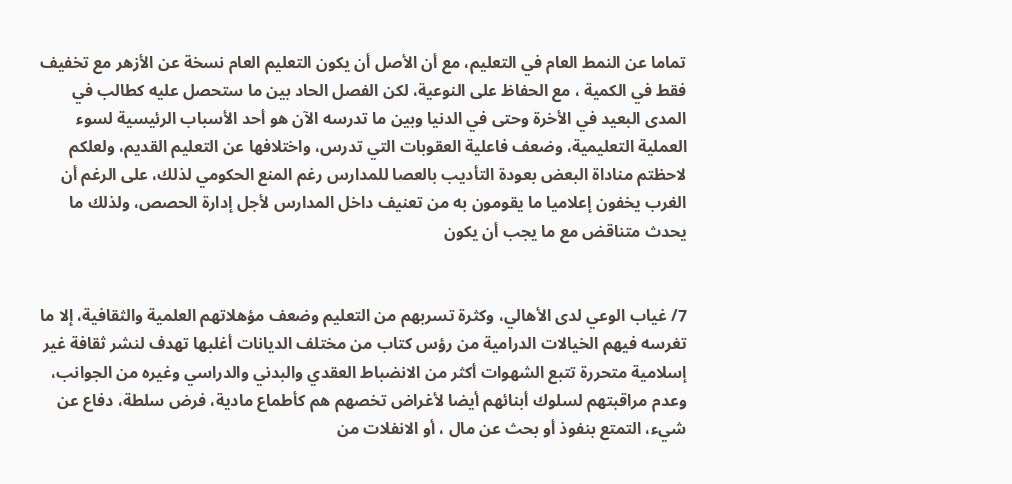تماما عن النمط العام في التعليم، مع أن الأصل أن يكون التعليم العام نسخة عن الأزهر مع تخفيف فقط في الكمية ، مع الحفاظ على النوعية، لكن الفصل الحاد بين ما ستحصل عليه كطالب في المدى البعيد في الأخرة وحتى في الدنيا وبين ما تدرسه الآن هو أحد الأسباب الرئيسية لسوء العملية التعليمية، وضعف فاعلية العقوبات التي تدرس، واختلافها عن التعليم القديم، ولعلكم لاحظتم مناداة البعض بعودة التأديب بالعصا للمدارس رغم المنع الحكومي لذلك، على الرغم أن الغرب يخفون إعلاميا ما يقومون به من تعنيف داخل المدارس لأجل إدارة الحصص، ولذلك ما يحدث متناقض مع ما يجب أن يكون


7/ غياب الوعي لدى الأهالي، وكثرة تسربهم من التعليم وضعف مؤهلاتهم العلمية والثقافية، إلا ما تغرسه فيهم الخيالات الدرامية من رؤس كتاب من مختلف الديانات أغلبها تهدف لنشر ثقافة غير إسلامية متحررة تتبع الشهوات أكثر من الانضباط العقدي والبدني والدراسي وغيره من الجوانب، وعدم مراقبتهم لسلوك أبنائهم أيضا لأغراض تخصهم هم كأطماع مادية، فرض سلطة، دفاع عن شيء، التمتع بنفوذ أو بحث عن مال ، أو الانفلات من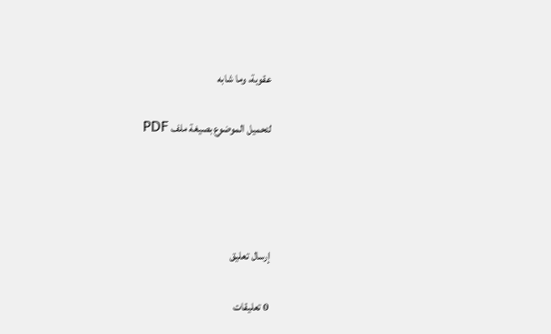عقوبة، وما شابه

لتحميل الموضوع بصيغة ملف PDF




إرسال تعليق

0 تعليقات